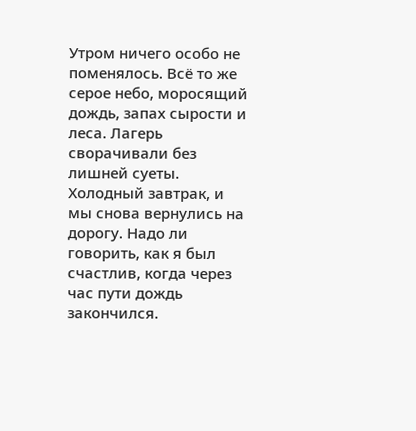Утром ничего особо не поменялось. Всё то же серое небо, моросящий дождь, запах сырости и леса. Лагерь сворачивали без лишней суеты. Холодный завтрак, и мы снова вернулись на дорогу. Надо ли говорить, как я был счастлив, когда через час пути дождь закончился.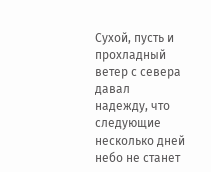Сухой, пусть и прохладный ветер с севера давал надежду, что следующие несколько дней небо не станет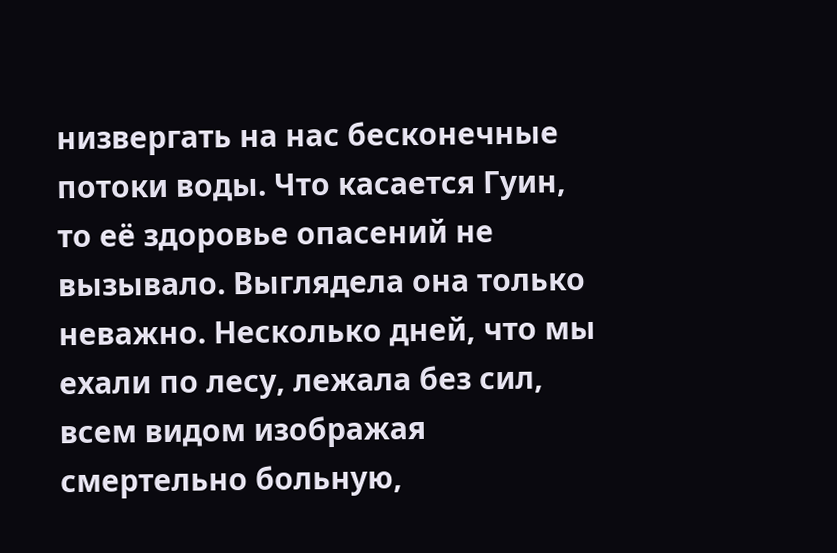низвергать на нас бесконечные потоки воды. Что касается Гуин, то её здоровье опасений не вызывало. Выглядела она только неважно. Несколько дней, что мы ехали по лесу, лежала без сил, всем видом изображая смертельно больную,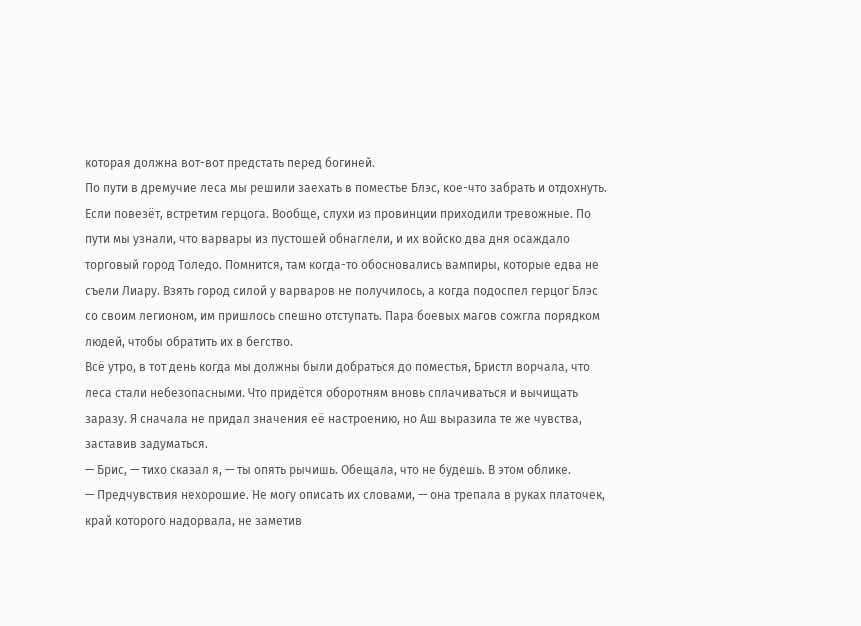которая должна вот-вот предстать перед богиней.
По пути в дремучие леса мы решили заехать в поместье Блэс, кое-что забрать и отдохнуть. Если повезёт, встретим герцога. Вообще, слухи из провинции приходили тревожные. По пути мы узнали, что варвары из пустошей обнаглели, и их войско два дня осаждало торговый город Толедо. Помнится, там когда-то обосновались вампиры, которые едва не съели Лиару. Взять город силой у варваров не получилось, а когда подоспел герцог Блэс со своим легионом, им пришлось спешно отступать. Пара боевых магов сожгла порядком людей, чтобы обратить их в бегство.
Всё утро, в тот день когда мы должны были добраться до поместья, Бристл ворчала, что леса стали небезопасными. Что придётся оборотням вновь сплачиваться и вычищать заразу. Я сначала не придал значения её настроению, но Аш выразила те же чувства, заставив задуматься.
— Брис, — тихо сказал я, — ты опять рычишь. Обещала, что не будешь. В этом облике.
— Предчувствия нехорошие. Не могу описать их словами, — она трепала в руках платочек, край которого надорвала, не заметив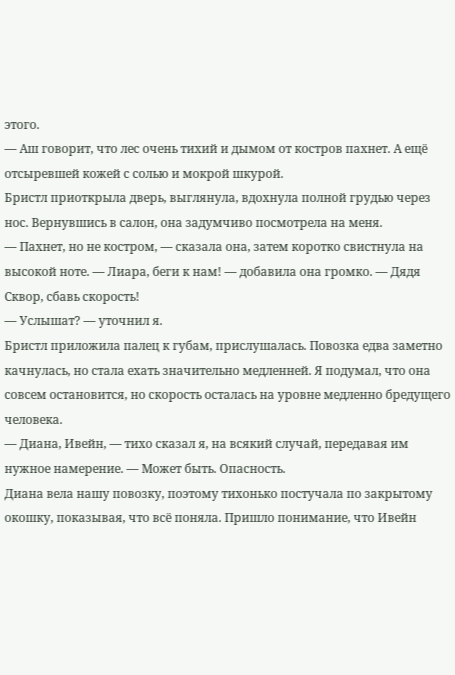этого.
— Аш говорит, что лес очень тихий и дымом от костров пахнет. А ещё отсыревшей кожей с солью и мокрой шкурой.
Бристл приоткрыла дверь, выглянула, вдохнула полной грудью через нос. Вернувшись в салон, она задумчиво посмотрела на меня.
— Пахнет, но не костром, — сказала она, затем коротко свистнула на высокой ноте. — Лиара, беги к нам! — добавила она громко. — Дядя Сквор, сбавь скорость!
— Услышат? — уточнил я.
Бристл приложила палец к губам, прислушалась. Повозка едва заметно качнулась, но стала ехать значительно медленней. Я подумал, что она совсем остановится, но скорость осталась на уровне медленно бредущего человека.
— Диана, Ивейн, — тихо сказал я, на всякий случай, передавая им нужное намерение. — Может быть. Опасность.
Диана вела нашу повозку, поэтому тихонько постучала по закрытому окошку, показывая, что всё поняла. Пришло понимание, что Ивейн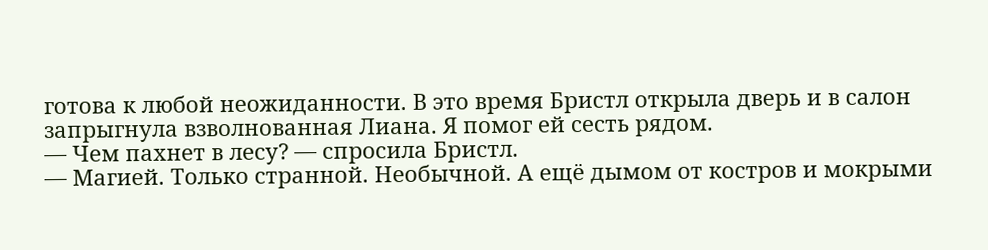готова к любой неожиданности. В это время Бристл открыла дверь и в салон запрыгнула взволнованная Лиана. Я помог ей сесть рядом.
— Чем пахнет в лесу? — спросила Бристл.
— Магией. Только странной. Необычной. А ещё дымом от костров и мокрыми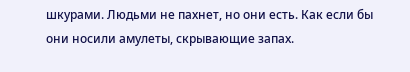шкурами. Людьми не пахнет, но они есть. Как если бы они носили амулеты, скрывающие запах.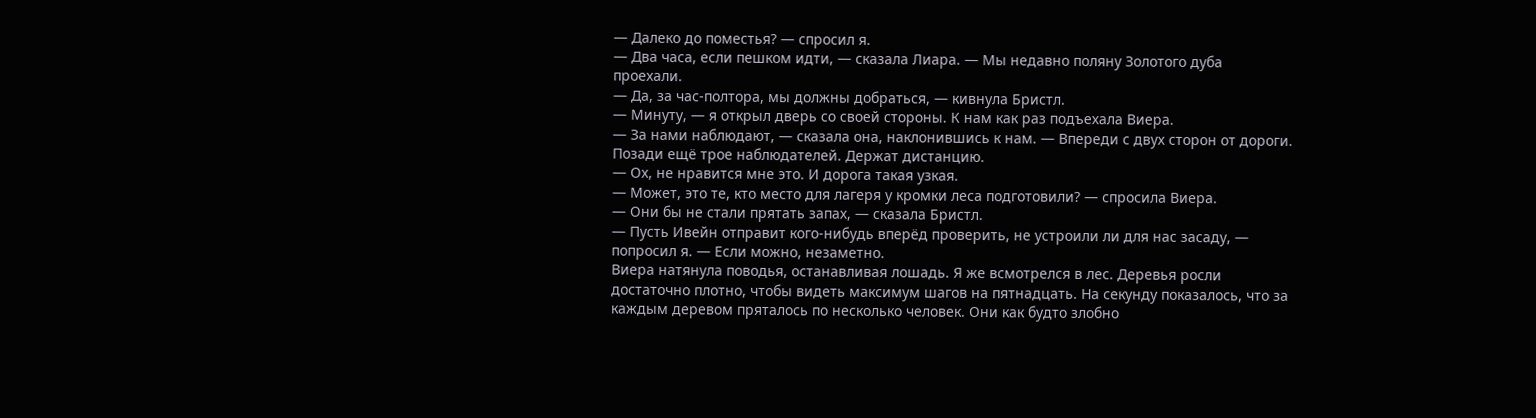— Далеко до поместья? — спросил я.
— Два часа, если пешком идти, — сказала Лиара. — Мы недавно поляну Золотого дуба проехали.
— Да, за час-полтора, мы должны добраться, — кивнула Бристл.
— Минуту, — я открыл дверь со своей стороны. К нам как раз подъехала Виера.
— За нами наблюдают, — сказала она, наклонившись к нам. — Впереди с двух сторон от дороги. Позади ещё трое наблюдателей. Держат дистанцию.
— Ох, не нравится мне это. И дорога такая узкая.
— Может, это те, кто место для лагеря у кромки леса подготовили? — спросила Виера.
— Они бы не стали прятать запах, — сказала Бристл.
— Пусть Ивейн отправит кого-нибудь вперёд проверить, не устроили ли для нас засаду, — попросил я. — Если можно, незаметно.
Виера натянула поводья, останавливая лошадь. Я же всмотрелся в лес. Деревья росли достаточно плотно, чтобы видеть максимум шагов на пятнадцать. На секунду показалось, что за каждым деревом пряталось по несколько человек. Они как будто злобно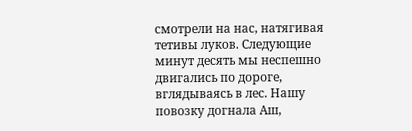смотрели на нас, натягивая тетивы луков. Следующие минут десять мы неспешно двигались по дороге, вглядываясь в лес. Нашу повозку догнала Аш,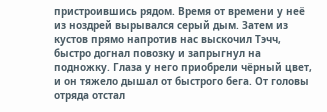пристроившись рядом. Время от времени у неё из ноздрей вырывался серый дым. Затем из кустов прямо напротив нас выскочил Тэчч, быстро догнал повозку и запрыгнул на подножку. Глаза у него приобрели чёрный цвет, и он тяжело дышал от быстрого бега. От головы отряда отстал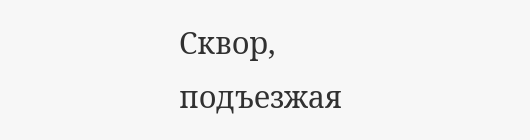Сквор, подъезжая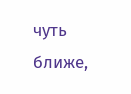чуть ближе,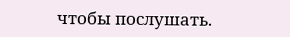чтобы послушать.